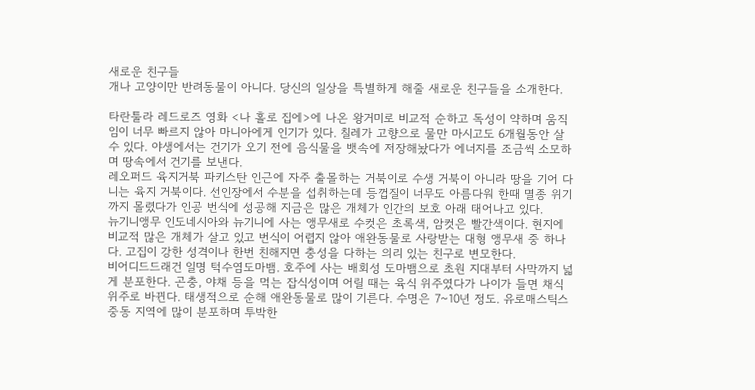새로운 친구들
개나 고양이만 반려동물이 아니다. 당신의 일상을 특별하게 해줄 새로운 친구들을 소개한다.

타란툴라 레드로즈 영화 <나 홀로 집에>에 나온 왕거미로 비교적 순하고 독성이 약하며 움직임이 너무 빠르지 않아 마니아에게 인기가 있다. 칠레가 고향으로 물만 마시고도 6개월동안 살 수 있다. 야생에서는 건기가 오기 전에 음식물을 뱃속에 저장해놨다가 에너지를 조금씩 소모하며 땅속에서 건기를 보낸다.
레오퍼드 육지거북 파키스탄 인근에 자주 출몰하는 거북이로 수생 거북이 아니라 땅을 기어 다니는 육지 거북이다. 선인장에서 수분을 섭취하는데 등껍질이 너무도 아름다워 한때 멸종 위기까지 몰렸다가 인공 번식에 성공해 지금은 많은 개체가 인간의 보호 아래 태어나고 있다.
뉴기니앵무 인도네시아와 뉴기니에 사는 앵무새로 수컷은 초록색, 암컷은 빨간색이다. 현지에 비교적 많은 개체가 살고 있고 번식이 어렵지 않아 애완동물로 사랑받는 대형 앵무새 중 하나다. 고집이 강한 성격이나 한번 친해지면 충성을 다하는 의리 있는 친구로 변모한다.
비어디드드래건 일명 턱수염도마뱀. 호주에 사는 배회성 도마뱀으로 초원 지대부터 사막까지 넓게 분포한다. 곤충, 야채 등을 먹는 잡식성이며 어릴 때는 육식 위주였다가 나이가 들면 채식 위주로 바뀐다. 태생적으로 순해 애완동물로 많이 기른다. 수명은 7~10년 정도. 유로매스틱스 중동 지역에 많이 분포하며 투박한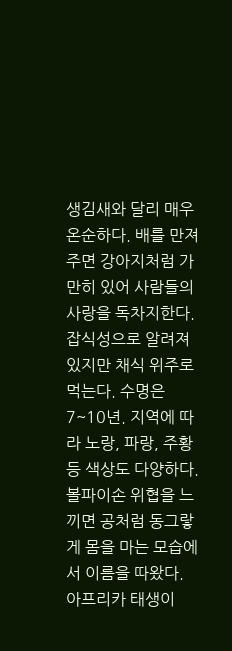생김새와 달리 매우 온순하다. 배를 만져주면 강아지처럼 가만히 있어 사람들의 사랑을 독차지한다. 잡식성으로 알려져 있지만 채식 위주로 먹는다. 수명은 7~10년. 지역에 따라 노랑, 파랑, 주황 등 색상도 다양하다.
볼파이손 위협을 느끼면 공처럼 동그랗게 몸을 마는 모습에서 이름을 따왔다. 아프리카 태생이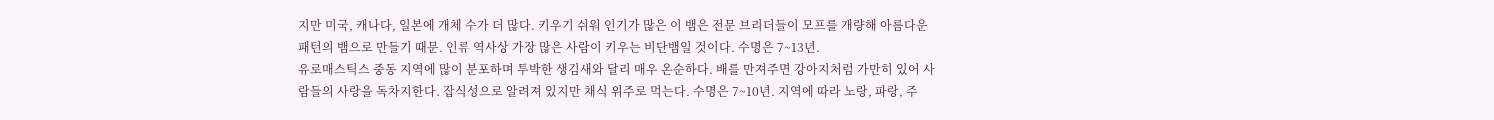지만 미국, 캐나다, 일본에 개체 수가 더 많다. 키우기 쉬워 인기가 많은 이 뱀은 전문 브리더들이 모프를 개량해 아름다운 패턴의 뱀으로 만들기 때문. 인류 역사상 가장 많은 사람이 키우는 비단뱀일 것이다. 수명은 7~13년.
유로매스틱스 중동 지역에 많이 분포하며 투박한 생김새와 달리 매우 온순하다. 배를 만져주면 강아지처럼 가만히 있어 사람들의 사랑을 독차지한다. 잡식성으로 알려져 있지만 채식 위주로 먹는다. 수명은 7~10년. 지역에 따라 노랑, 파랑, 주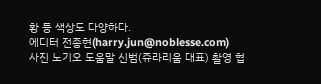황 등 색상도 다양하다.
에디터 전종현(harry.jun@noblesse.com)
사진 노기오 도움말 신범(쥬라리움 대표) 촬영 협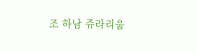조 하남 쥬라리움